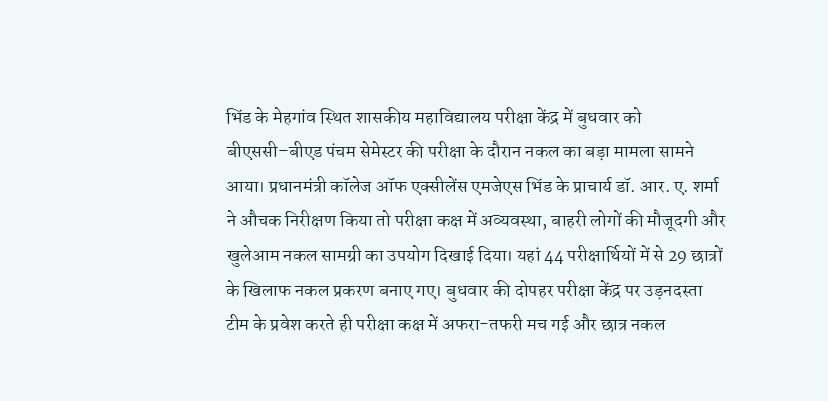भिंड के मेहगांव स्थित शासकीय महाविद्यालय परीक्षा केंद्र में बुधवार को बीएससी–बीएड पंचम सेमेस्टर की परीक्षा के दौरान नकल का बड़ा मामला सामने आया। प्रधानमंत्री कॉलेज ऑफ एक्सीलेंस एमजेएस भिंड के प्राचार्य डॉ. आर. ए. शर्मा ने औचक निरीक्षण किया तो परीक्षा कक्ष में अव्यवस्था, बाहरी लोगों की मौजूदगी और खुलेआम नकल सामग्री का उपयोग दिखाई दिया। यहां 44 परीक्षार्थियों में से 29 छात्रों के खिलाफ नकल प्रकरण बनाए गए। बुधवार की दोपहर परीक्षा केंद्र पर उड़नदस्ता टीम के प्रवेश करते ही परीक्षा कक्ष में अफरा-तफरी मच गई और छात्र नकल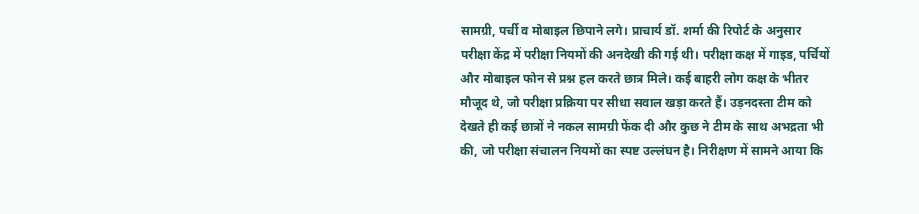सामग्री, पर्ची व मोबाइल छिपाने लगे। प्राचार्य डॉ. शर्मा की रिपोर्ट के अनुसार परीक्षा केंद्र में परीक्षा नियमों की अनदेखी की गई थी। परीक्षा कक्ष में गाइड, पर्चियों और मोबाइल फोन से प्रश्न हल करते छात्र मिले। कई बाहरी लोग कक्ष के भीतर मौजूद थे, जो परीक्षा प्रक्रिया पर सीधा सवाल खड़ा करते हैं। उड़नदस्ता टीम को देखते ही कई छात्रों ने नकल सामग्री फेंक दी और कुछ ने टीम के साथ अभद्रता भी की, जो परीक्षा संचालन नियमों का स्पष्ट उल्लंघन है। निरीक्षण में सामने आया कि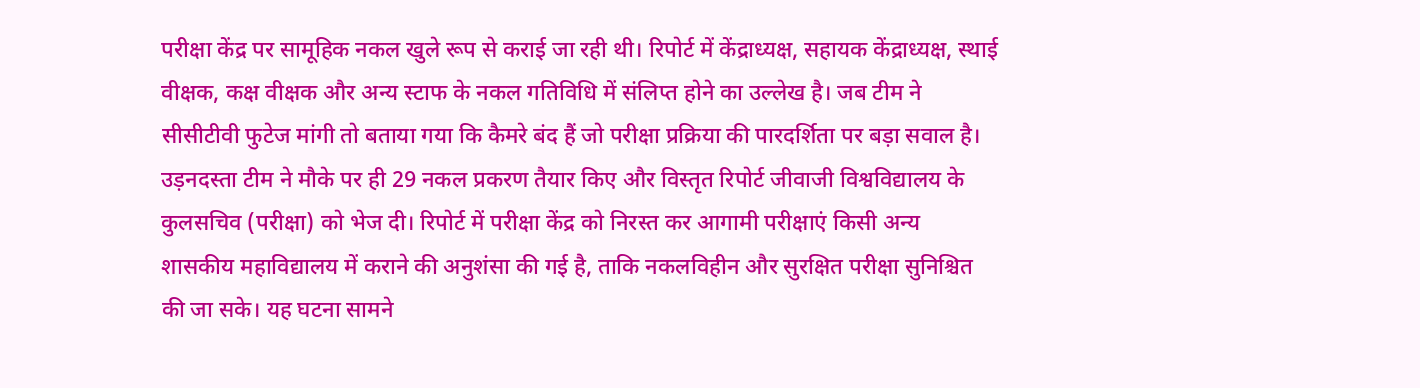परीक्षा केंद्र पर सामूहिक नकल खुले रूप से कराई जा रही थी। रिपोर्ट में केंद्राध्यक्ष, सहायक केंद्राध्यक्ष, स्थाई वीक्षक, कक्ष वीक्षक और अन्य स्टाफ के नकल गतिविधि में संलिप्त होने का उल्लेख है। जब टीम ने सीसीटीवी फुटेज मांगी तो बताया गया कि कैमरे बंद हैं जो परीक्षा प्रक्रिया की पारदर्शिता पर बड़ा सवाल है। उड़नदस्ता टीम ने मौके पर ही 29 नकल प्रकरण तैयार किए और विस्तृत रिपोर्ट जीवाजी विश्वविद्यालय के कुलसचिव (परीक्षा) को भेज दी। रिपोर्ट में परीक्षा केंद्र को निरस्त कर आगामी परीक्षाएं किसी अन्य शासकीय महाविद्यालय में कराने की अनुशंसा की गई है, ताकि नकलविहीन और सुरक्षित परीक्षा सुनिश्चित की जा सके। यह घटना सामने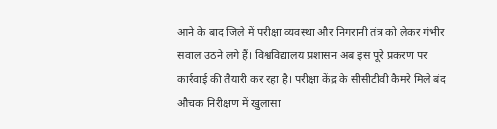आने के बाद जिले में परीक्षा व्यवस्था और निगरानी तंत्र को लेकर गंभीर सवाल उठने लगे हैं। विश्वविद्यालय प्रशासन अब इस पूरे प्रकरण पर कार्रवाई की तैयारी कर रहा है। परीक्षा केंद्र के सीसीटीवी कैमरे मिले बंद
औचक निरीक्षण में खुलासा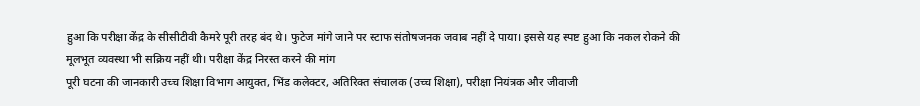हुआ कि परीक्षा केंद्र के सीसीटीवी कैमरे पूरी तरह बंद थे। फुटेज मांगे जाने पर स्टाफ संतोषजनक जवाब नहीं दे पाया। इससे यह स्पष्ट हुआ कि नकल रोकने की मूलभूत व्यवस्था भी सक्रिय नहीं थी। परीक्षा केंद्र निरस्त करने की मांग
पूरी घटना की जानकारी उच्च शिक्षा विभाग आयुक्त, भिंड कलेक्टर, अतिरिक्त संचालक (उच्च शिक्षा), परीक्षा नियंत्रक और जीवाजी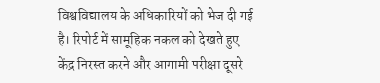विश्वविद्यालय के अधिकारियों को भेज दी गई है। रिपोर्ट में सामूहिक नकल को देखते हुए केंद्र निरस्त करने और आगामी परीक्षा दूसरे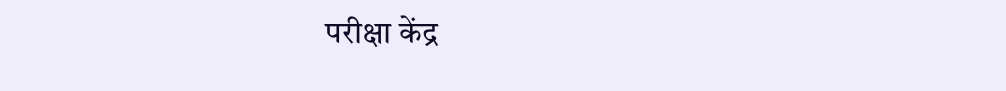परीक्षा केंद्र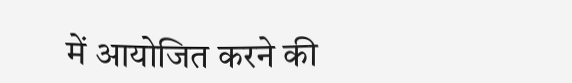में आयोजित करने की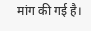मांग की गई है।